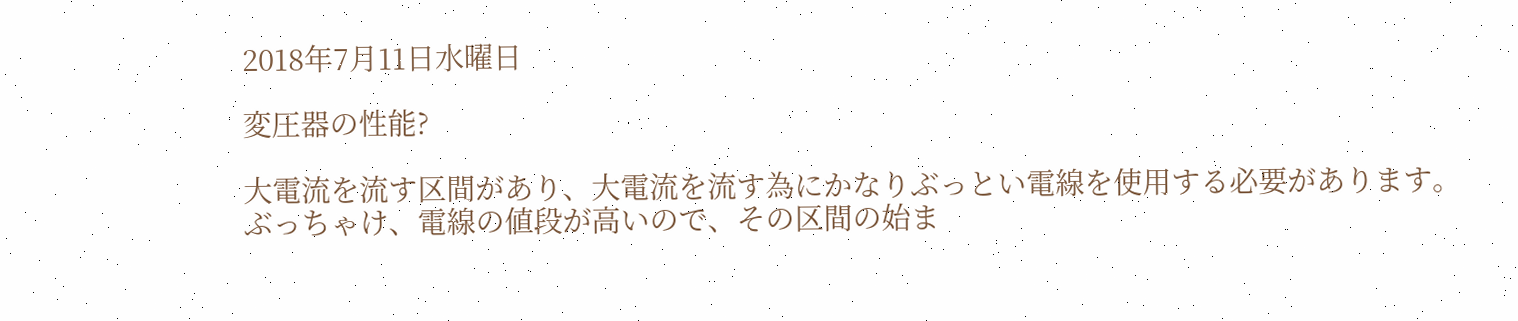2018年7月11日水曜日

変圧器の性能?

大電流を流す区間があり、大電流を流す為にかなりぶっとい電線を使用する必要があります。
ぶっちゃけ、電線の値段が高いので、その区間の始ま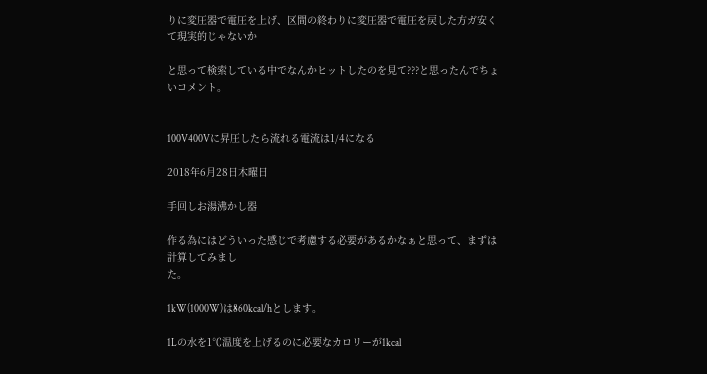りに変圧器で電圧を上げ、区間の終わりに変圧器で電圧を戻した方ガ安くて現実的じゃないか

と思って検索している中でなんかヒットしたのを見て???と思ったんでちょいコメント。


100V400Vに昇圧したら流れる電流は1/4になる

2018年6月28日木曜日

手回しお湯沸かし器

作る為にはどういった感じで考慮する必要があるかなぁと思って、まずは計算してみまし
た。

1kW(1000W)は860kcal/hとします。

1Lの水を1℃温度を上げるのに必要なカロリーが1kcal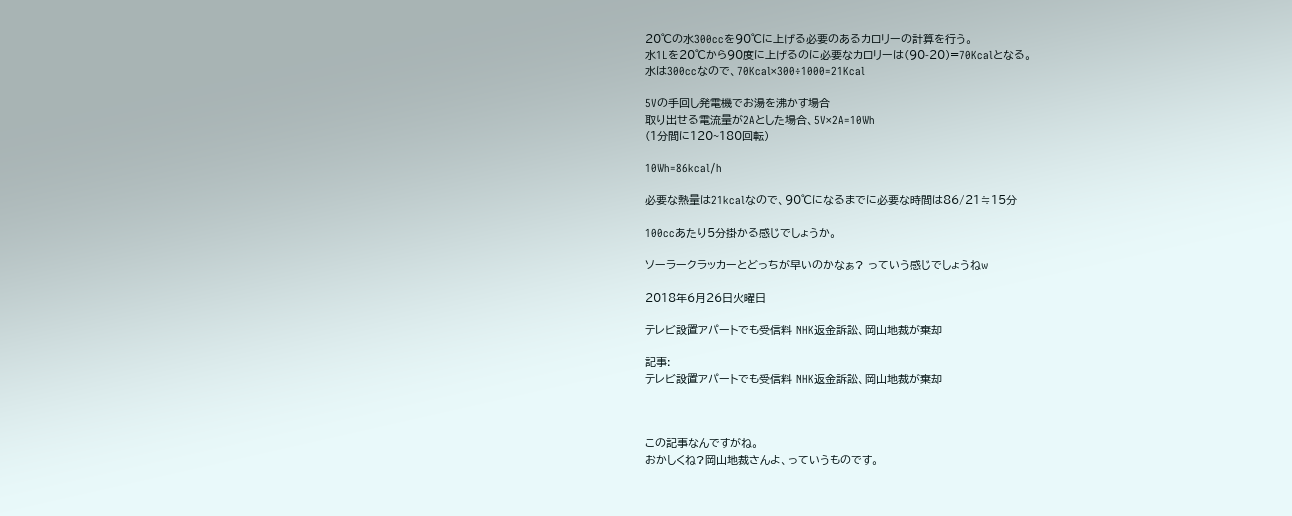20℃の水300ccを90℃に上げる必要のあるカロリーの計算を行う。
水1Lを20℃から90度に上げるのに必要なカロリーは(90-20)=70Kcalとなる。
水は300ccなので、70Kcal×300÷1000=21Kcal

5Vの手回し発電機でお湯を沸かす場合
取り出せる電流量が2Aとした場合、5V×2A=10Wh
(1分間に120~180回転)

10Wh=86kcal/h

必要な熱量は21kcalなので、90℃になるまでに必要な時間は86/21≒15分

100ccあたり5分掛かる感じでしょうか。

ソーラークラッカーとどっちが早いのかなぁ? っていう感じでしょうねw

2018年6月26日火曜日

テレビ設置アパートでも受信料 NHK返金訴訟、岡山地裁が棄却

記事:
テレビ設置アパートでも受信料 NHK返金訴訟、岡山地裁が棄却



この記事なんですがね。
おかしくね?岡山地裁さんよ、っていうものです。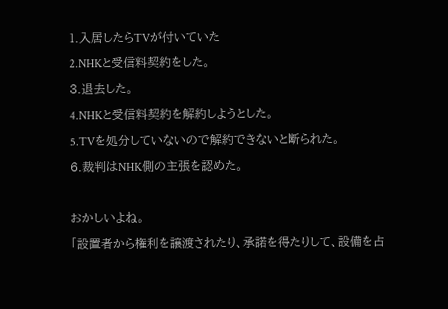1.入居したらTVが付いていた
2.NHKと受信料契約をした。
3.退去した。
4.NHKと受信料契約を解約しようとした。
5.TVを処分していないので解約できないと断られた。
6.裁判はNHK側の主張を認めた。

おかしいよね。
「設置者から権利を譲渡されたり、承諾を得たりして、設備を占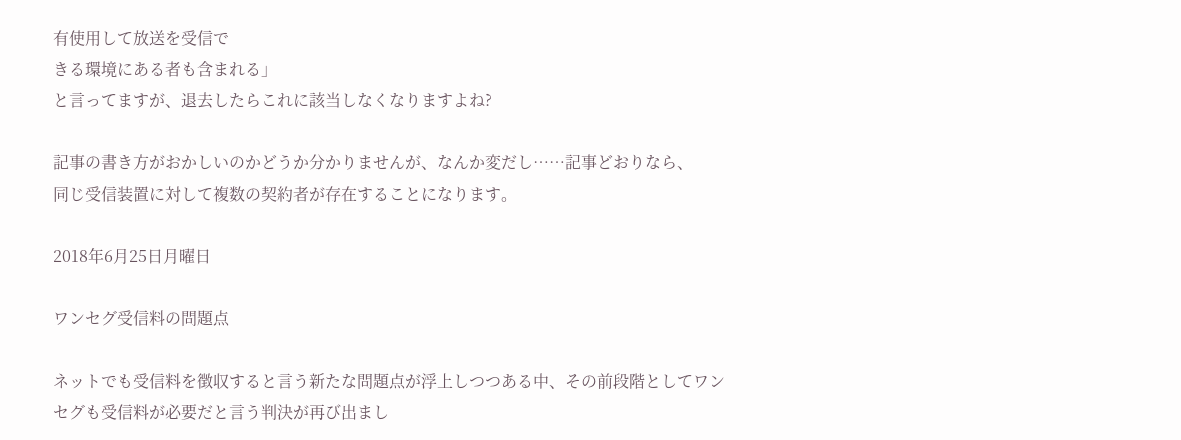有使用して放送を受信で
きる環境にある者も含まれる」
と言ってますが、退去したらこれに該当しなくなりますよね?

記事の書き方がおかしいのかどうか分かりませんが、なんか変だし……記事どおりなら、
同じ受信装置に対して複数の契約者が存在することになります。

2018年6月25日月曜日

ワンセグ受信料の問題点

ネットでも受信料を徴収すると言う新たな問題点が浮上しつつある中、その前段階としてワンセグも受信料が必要だと言う判決が再び出まし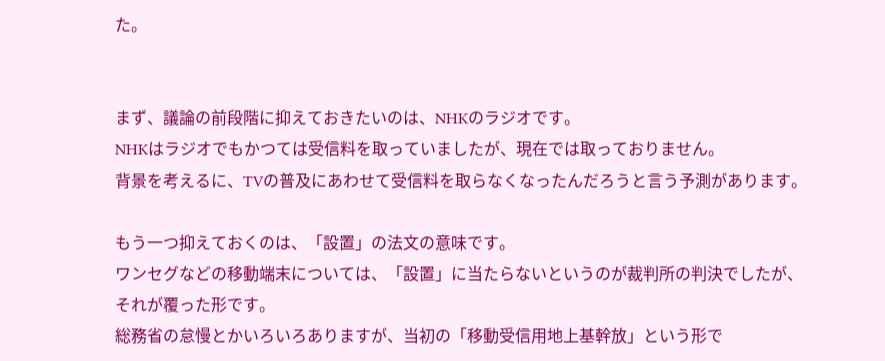た。


まず、議論の前段階に抑えておきたいのは、NHKのラジオです。
NHKはラジオでもかつては受信料を取っていましたが、現在では取っておりません。
背景を考えるに、TVの普及にあわせて受信料を取らなくなったんだろうと言う予測があります。

もう一つ抑えておくのは、「設置」の法文の意味です。
ワンセグなどの移動端末については、「設置」に当たらないというのが裁判所の判決でしたが、それが覆った形です。
総務省の怠慢とかいろいろありますが、当初の「移動受信用地上基幹放」という形で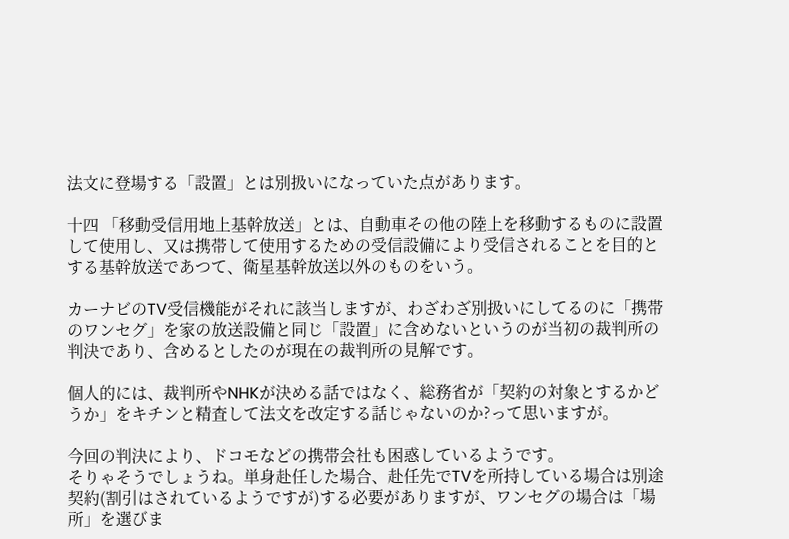法文に登場する「設置」とは別扱いになっていた点があります。

十四 「移動受信用地上基幹放送」とは、自動車その他の陸上を移動するものに設置して使用し、又は携帯して使用するための受信設備により受信されることを目的とする基幹放送であつて、衛星基幹放送以外のものをいう。

カーナビのTV受信機能がそれに該当しますが、わざわざ別扱いにしてるのに「携帯のワンセグ」を家の放送設備と同じ「設置」に含めないというのが当初の裁判所の判決であり、含めるとしたのが現在の裁判所の見解です。

個人的には、裁判所やNHKが決める話ではなく、総務省が「契約の対象とするかどうか」をキチンと精査して法文を改定する話じゃないのか?って思いますが。

今回の判決により、ドコモなどの携帯会社も困惑しているようです。
そりゃそうでしょうね。単身赴任した場合、赴任先でTVを所持している場合は別途契約(割引はされているようですが)する必要がありますが、ワンセグの場合は「場所」を選びま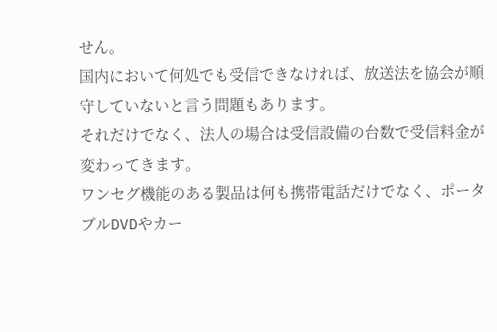せん。
国内において何処でも受信できなければ、放送法を協会が順守していないと言う問題もあります。
それだけでなく、法人の場合は受信設備の台数で受信料金が変わってきます。
ワンセグ機能のある製品は何も携帯電話だけでなく、ポータブルDVDやカー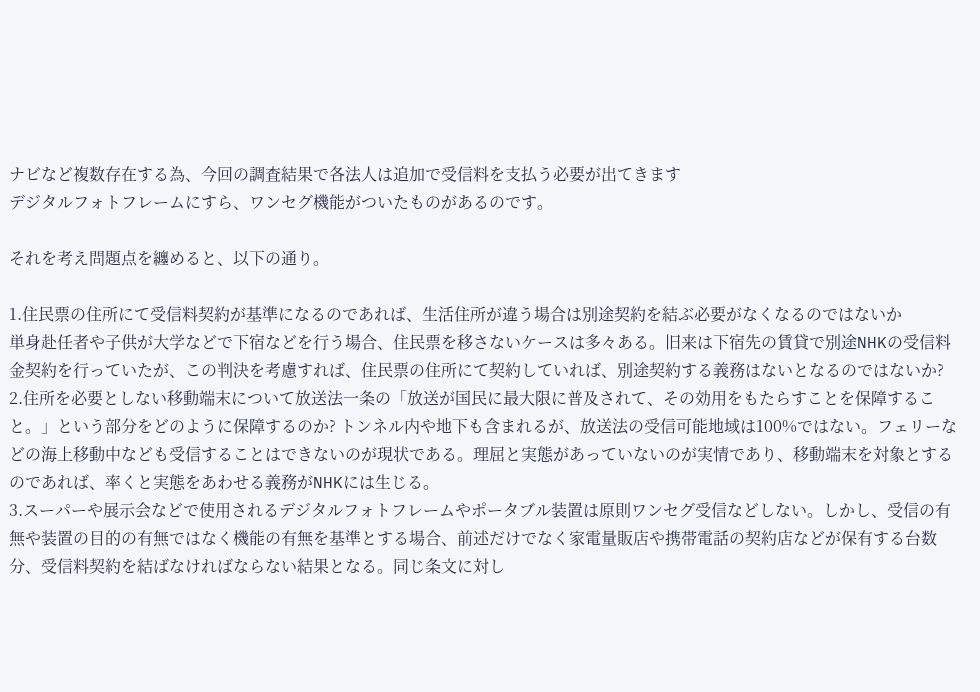ナビなど複数存在する為、今回の調査結果で各法人は追加で受信料を支払う必要が出てきます
デジタルフォトフレームにすら、ワンセグ機能がついたものがあるのです。

それを考え問題点を纏めると、以下の通り。

1.住民票の住所にて受信料契約が基準になるのであれば、生活住所が違う場合は別途契約を結ぶ必要がなくなるのではないか
単身赴任者や子供が大学などで下宿などを行う場合、住民票を移さないケースは多々ある。旧来は下宿先の賃貸で別途NHKの受信料金契約を行っていたが、この判決を考慮すれば、住民票の住所にて契約していれば、別途契約する義務はないとなるのではないか?
2.住所を必要としない移動端末について放送法一条の「放送が国民に最大限に普及されて、その効用をもたらすことを保障すること。」という部分をどのように保障するのか? トンネル内や地下も含まれるが、放送法の受信可能地域は100%ではない。フェリーなどの海上移動中なども受信することはできないのが現状である。理屈と実態があっていないのが実情であり、移動端末を対象とするのであれば、率くと実態をあわせる義務がNHKには生じる。
3.スーパーや展示会などで使用されるデジタルフォトフレームやポータブル装置は原則ワンセグ受信などしない。しかし、受信の有無や装置の目的の有無ではなく機能の有無を基準とする場合、前述だけでなく家電量販店や携帯電話の契約店などが保有する台数分、受信料契約を結ばなければならない結果となる。同じ条文に対し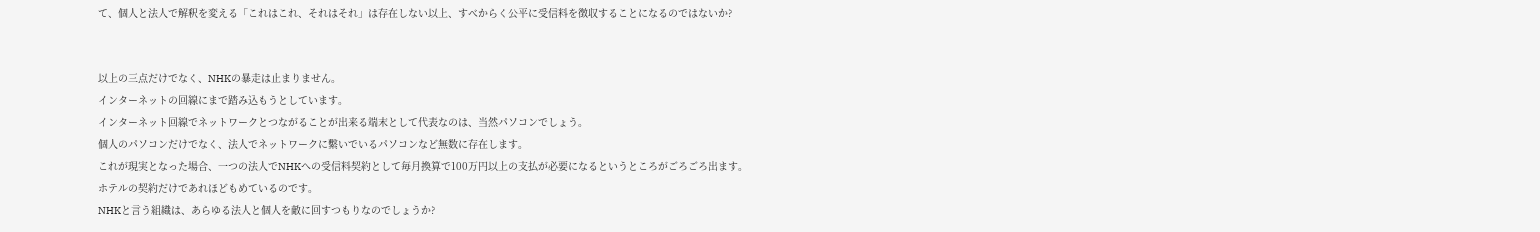て、個人と法人で解釈を変える「これはこれ、それはそれ」は存在しない以上、すべからく公平に受信料を徴収することになるのではないか?


以上の三点だけでなく、NHKの暴走は止まりません。
インターネットの回線にまで踏み込もうとしています。
インターネット回線でネットワークとつながることが出来る端末として代表なのは、当然パソコンでしょう。
個人のパソコンだけでなく、法人でネットワークに繫いでいるパソコンなど無数に存在します。
これが現実となった場合、一つの法人でNHKへの受信料契約として毎月換算で100万円以上の支払が必要になるというところがごろごろ出ます。
ホテルの契約だけであれほどもめているのです。
NHKと言う組織は、あらゆる法人と個人を敵に回すつもりなのでしょうか?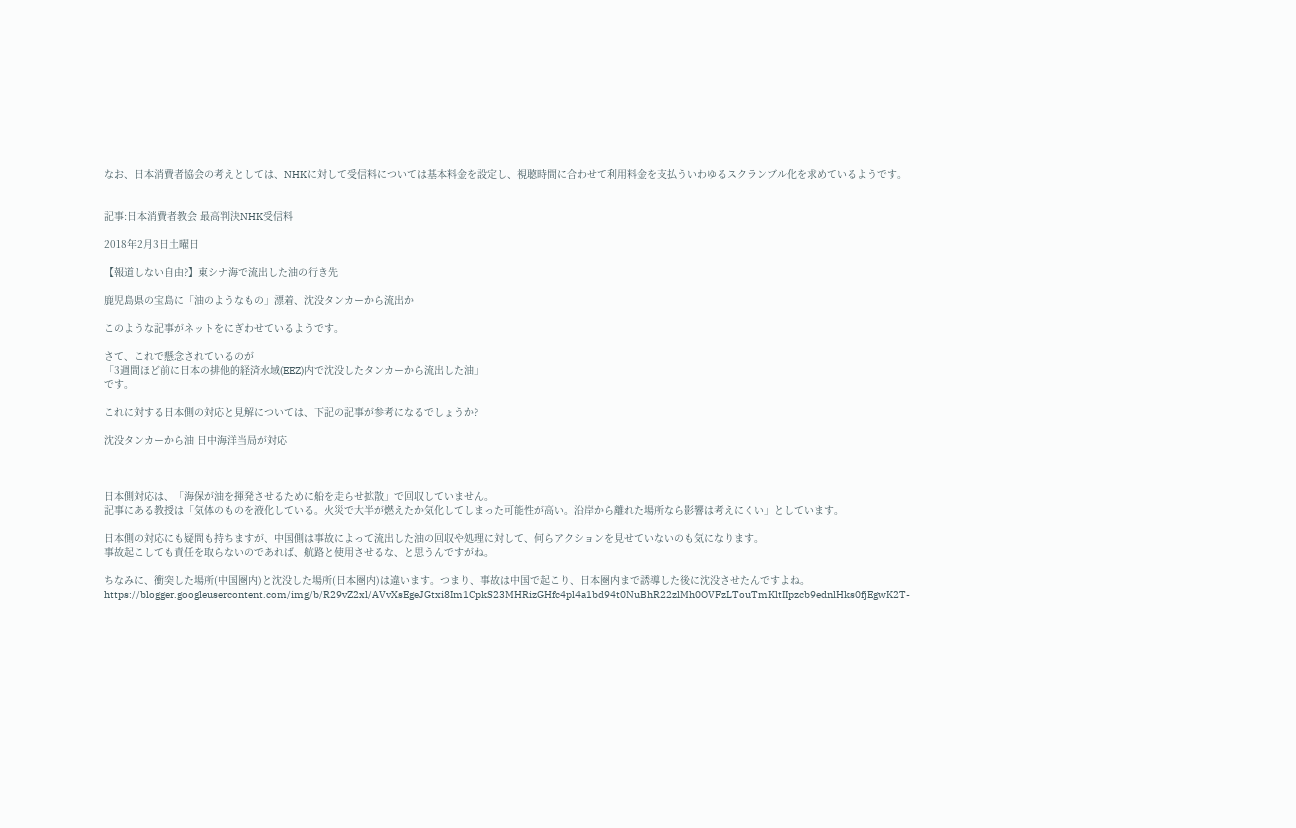なお、日本消費者協会の考えとしては、NHKに対して受信料については基本料金を設定し、視聴時間に合わせて利用料金を支払ういわゆるスクランブル化を求めているようです。


記事:日本消費者教会 最高判決NHK受信料

2018年2月3日土曜日

【報道しない自由?】東シナ海で流出した油の行き先

鹿児島県の宝島に「油のようなもの」漂着、沈没タンカーから流出か

このような記事がネットをにぎわせているようです。

さて、これで懸念されているのが
「3週間ほど前に日本の排他的経済水域(EEZ)内で沈没したタンカーから流出した油」
です。

これに対する日本側の対応と見解については、下記の記事が参考になるでしょうか?

沈没タンカーから油 日中海洋当局が対応



日本側対応は、「海保が油を揮発させるために船を走らせ拡散」で回収していません。
記事にある教授は「気体のものを液化している。火災で大半が燃えたか気化してしまった可能性が高い。沿岸から離れた場所なら影響は考えにくい」としています。

日本側の対応にも疑問も持ちますが、中国側は事故によって流出した油の回収や処理に対して、何らアクションを見せていないのも気になります。
事故起こしても責任を取らないのであれば、航路と使用させるな、と思うんですがね。

ちなみに、衝突した場所(中国圏内)と沈没した場所(日本圏内)は違います。つまり、事故は中国で起こり、日本圏内まで誘導した後に沈没させたんですよね。
https://blogger.googleusercontent.com/img/b/R29vZ2xl/AVvXsEgeJGtxi8Im1CpkS23MHRizGHfc4pl4a1bd94t0NuBhR22zlMh0OVFzLTouTmKltIIpzcb9ednlHks0fjEgwK2T-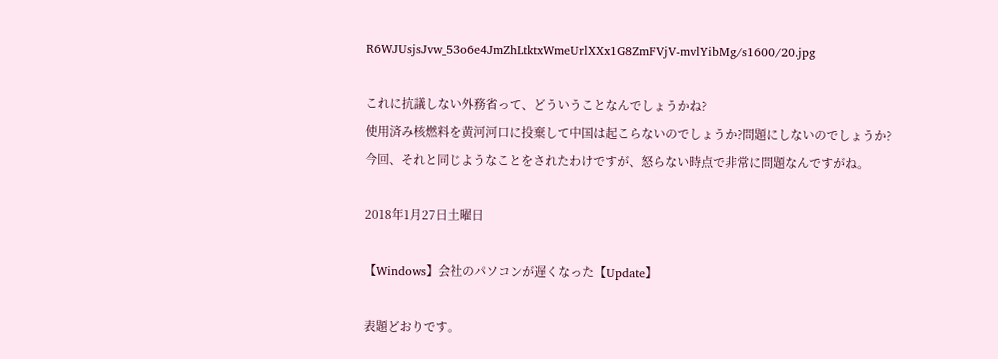R6WJUsjsJvw_53o6e4JmZhLtktxWmeUrlXXx1G8ZmFVjV-mvlYibMg/s1600/20.jpg

これに抗議しない外務省って、どういうことなんでしょうかね?
使用済み核燃料を黄河河口に投棄して中国は起こらないのでしょうか?問題にしないのでしょうか?
今回、それと同じようなことをされたわけですが、怒らない時点で非常に問題なんですがね。

2018年1月27日土曜日

【Windows】会社のパソコンが遅くなった【Update】

表題どおりです。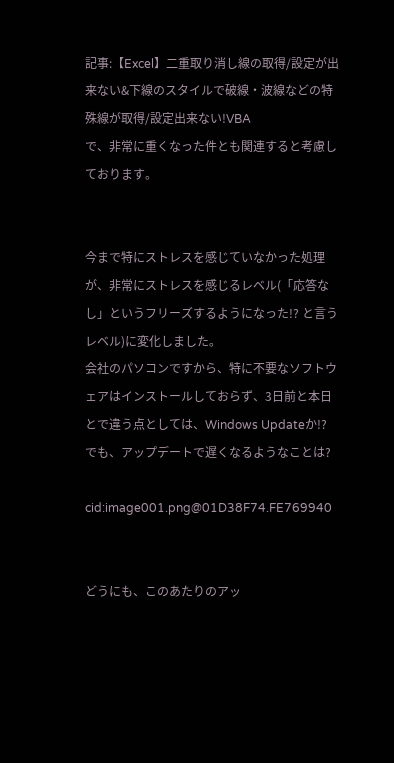記事:【Excel】二重取り消し線の取得/設定が出来ない&下線のスタイルで破線・波線などの特殊線が取得/設定出来ない!VBA
で、非常に重くなった件とも関連すると考慮しております。


今まで特にストレスを感じていなかった処理が、非常にストレスを感じるレベル(「応答なし」というフリーズするようになった!? と言うレベル)に変化しました。
会社のパソコンですから、特に不要なソフトウェアはインストールしておらず、3日前と本日とで違う点としては、Windows Updateか!? でも、アップデートで遅くなるようなことは?

cid:image001.png@01D38F74.FE769940


どうにも、このあたりのアッ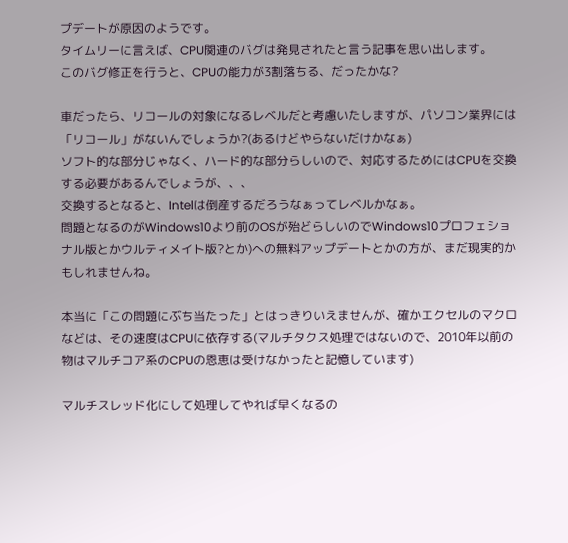プデートが原因のようです。
タイムリーに言えば、CPU関連のバグは発見されたと言う記事を思い出します。
このバグ修正を行うと、CPUの能力が3割落ちる、だったかな?

車だったら、リコールの対象になるレベルだと考慮いたしますが、パソコン業界には「リコール」がないんでしょうか?(あるけどやらないだけかなぁ)
ソフト的な部分じゃなく、ハード的な部分らしいので、対応するためにはCPUを交換する必要があるんでしょうが、、、
交換するとなると、Intelは倒産するだろうなぁってレベルかなぁ。
問題となるのがWindows10より前のOSが殆どらしいのでWindows10プロフェショナル版とかウルティメイト版?とか)への無料アップデートとかの方が、まだ現実的かもしれませんね。

本当に「この問題にぶち当たった」とはっきりいえませんが、確かエクセルのマクロなどは、その速度はCPUに依存する(マルチタクス処理ではないので、2010年以前の物はマルチコア系のCPUの恩恵は受けなかったと記憶しています)

マルチスレッド化にして処理してやれば早くなるの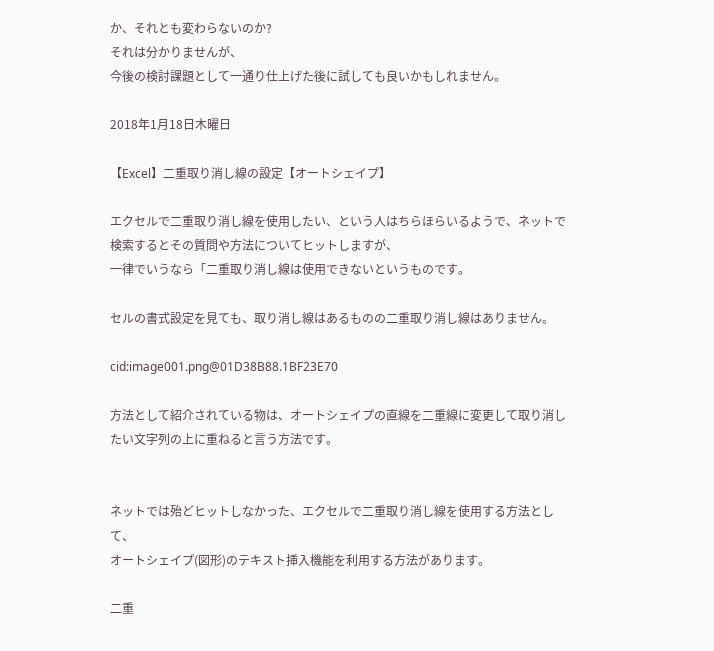か、それとも変わらないのか?
それは分かりませんが、
今後の検討課題として一通り仕上げた後に試しても良いかもしれません。

2018年1月18日木曜日

【Excel】二重取り消し線の設定【オートシェイプ】

エクセルで二重取り消し線を使用したい、という人はちらほらいるようで、ネットで検索するとその質問や方法についてヒットしますが、
一律でいうなら「二重取り消し線は使用できないというものです。

セルの書式設定を見ても、取り消し線はあるものの二重取り消し線はありません。

cid:image001.png@01D38B88.1BF23E70

方法として紹介されている物は、オートシェイプの直線を二重線に変更して取り消したい文字列の上に重ねると言う方法です。


ネットでは殆どヒットしなかった、エクセルで二重取り消し線を使用する方法として、
オートシェイプ(図形)のテキスト挿入機能を利用する方法があります。

二重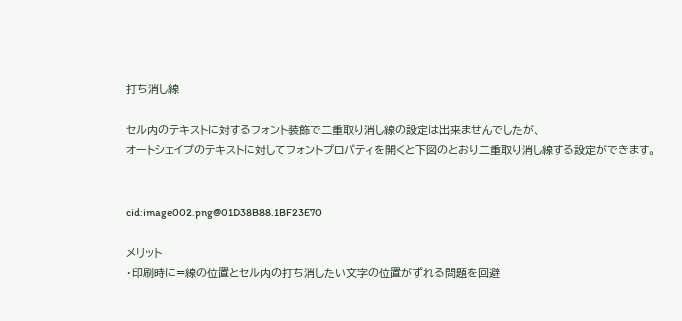打ち消し線

セル内のテキストに対するフォント装飾で二重取り消し線の設定は出来ませんでしたが、
オートシェイプのテキストに対してフォントプロパティを開くと下図のとおり二重取り消し線する設定ができます。


cid:image002.png@01D38B88.1BF23E70

メリット
・印刷時に=線の位置とセル内の打ち消したい文字の位置がずれる問題を回避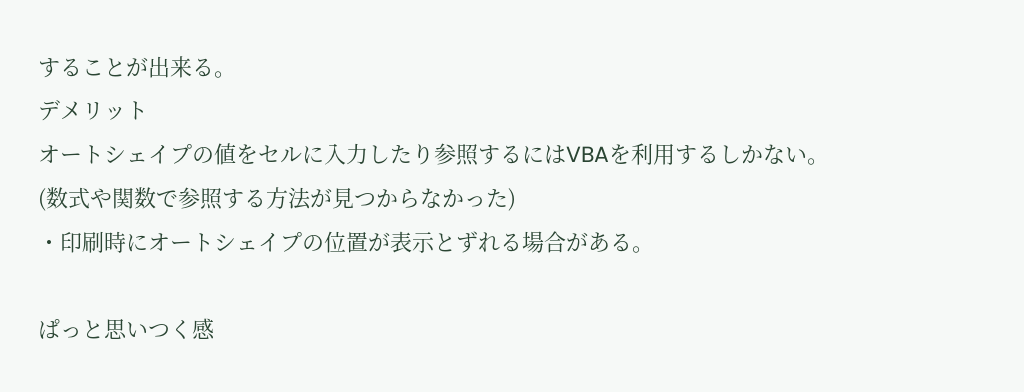することが出来る。
デメリット
オートシェイプの値をセルに入力したり参照するにはVBAを利用するしかない。
(数式や関数で参照する方法が見つからなかった)
・印刷時にオートシェイプの位置が表示とずれる場合がある。

ぱっと思いつく感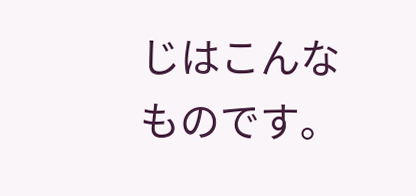じはこんなものです。